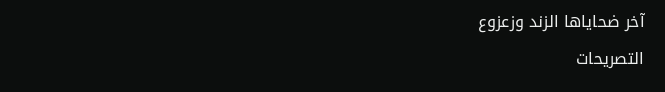آخر ضحاياها الزند وزعزوع
التصريحات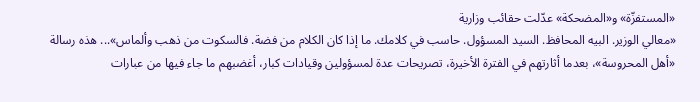«المستفزّة» و«المضحكة» عدّلت حقائب وزارية
«معالي الوزير. البيه المحافظ. السيد المسؤول. حاسب في كلامك. ما إذا كان الكلام من فضة. فالسكوت من ذهب وألماس»... هذه رسالة «أهل المحروسة»، بعدما أثارتهم في الفترة الأخيرة، تصريحات عدة لمسؤولين وقيادات كبار، أغضبهم ما جاء فيها من عبارات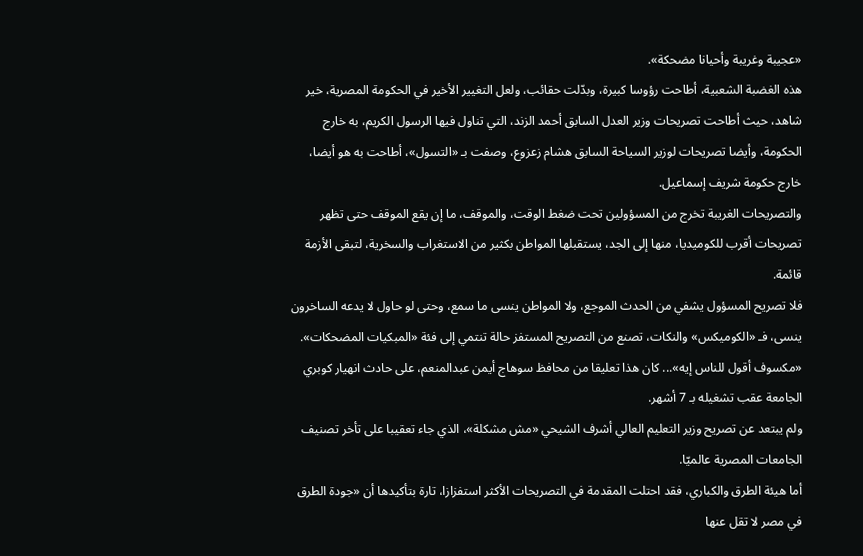«عجيبة وغريبة وأحيانا مضحكة».
هذه الغضبة الشعبية، أطاحت رؤوسا كبيرة، وبدّلت حقائب، ولعل التغيير الأخير في الحكومة المصرية، خير شاهد، حيث أطاحت تصريحات وزير العدل السابق أحمد الزند، التي تناول فيها الرسول الكريم، به خارج الحكومة، وأيضا تصريحات لوزير السياحة السابق هشام زعزوع، وصفت بـ «التسول»، أطاحت به هو أيضا، خارج حكومة شريف إسماعيل.
والتصريحات الغريبة تخرج من المسؤولين تحت ضغط الوقت، والموقف، ما إن يقع الموقف حتى تظهر تصريحات أقرب للكوميديا، منها إلى الجد، يستقبلها المواطن بكثير من الاستغراب والسخرية، لتبقى الأزمة قائمة.
فلا تصريح المسؤول يشفي من الحدث الموجع، ولا المواطن ينسى ما سمع، وحتى لو حاول لا يدعه الساخرون ينسى، فـ «الكوميكس» والنكات، تصنع من التصريح المستفز حالة تنتمي إلى فئة «المبكيات المضحكات».
«مكسوف أقول للناس إيه»... كان هذا تعليقا من محافظ سوهاج أيمن عبدالمنعم، على حادث انهيار كوبري الجامعة عقب تشغيله بـ 7 أشهر.
ولم يبتعد عن تصريح وزير التعليم العالي أشرف الشيحي «مش مشكلة»، الذي جاء تعقيبا على تأخر تصنيف الجامعات المصرية عالميّا.
أما هيئة الطرق والكباري، فقد احتلت المقدمة في التصريحات الأكثر استفزازا، تارة بتأكيدها أن «جودة الطرق في مصر لا تقل عنها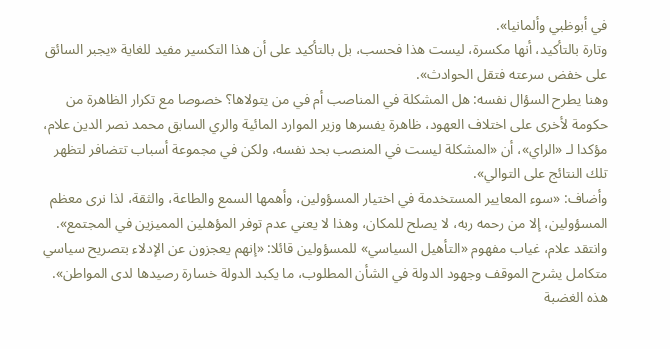في أبوظبي وألمانيا».
وتارة بالتأكيد، أنها مكسرة، ليست هذا فحسب، بل بالتأكيد على أن هذا التكسير مفيد للغاية «يجبر السائق على خفض سرعته فتقل الحوادث».
وهنا يطرح السؤال نفسه: هل المشكلة في المناصب أم في من يتولاها؟ خصوصا مع تكرار الظاهرة من حكومة لأخرى على اختلاف العهود، ظاهرة يفسرها وزير الموارد المائية والري السابق محمد نصر الدين علام، مؤكدا لـ «الراي»، أن «المشكلة ليست في المنصب بحد نفسه، ولكن في مجموعة أسباب تتضافر لتظهر تلك النتائج على التوالي».
وأضاف: «سوء المعايير المستخدمة في اختيار المسؤولين، وأهمها السمع والطاعة، والثقة، لذا نرى معظم المسؤولين، إلا من رحمه ربه، لا يصلح للمكان، وهذا لا يعني عدم توفر المؤهلين المميزين في المجتمع».
وانتقد علام، غياب مفهوم «التأهيل السياسي» للمسؤولين قائلا: «إنهم يعجزون عن الإدلاء بتصريح سياسي متكامل يشرح الموقف وجهود الدولة في الشأن المطلوب، ما يكبد الدولة خسارة رصيدها لدى المواطن».
هذه الغضبة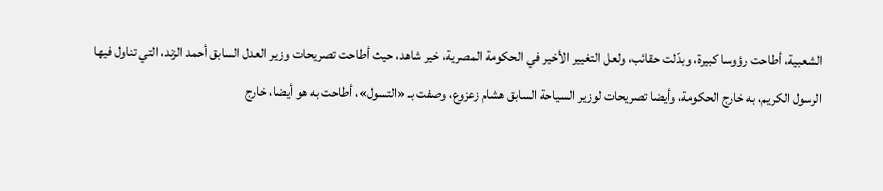الشعبية، أطاحت رؤوسا كبيرة، وبدّلت حقائب، ولعل التغيير الأخير في الحكومة المصرية، خير شاهد، حيث أطاحت تصريحات وزير العدل السابق أحمد الزند، التي تناول فيها الرسول الكريم، به خارج الحكومة، وأيضا تصريحات لوزير السياحة السابق هشام زعزوع، وصفت بـ «التسول»، أطاحت به هو أيضا، خارج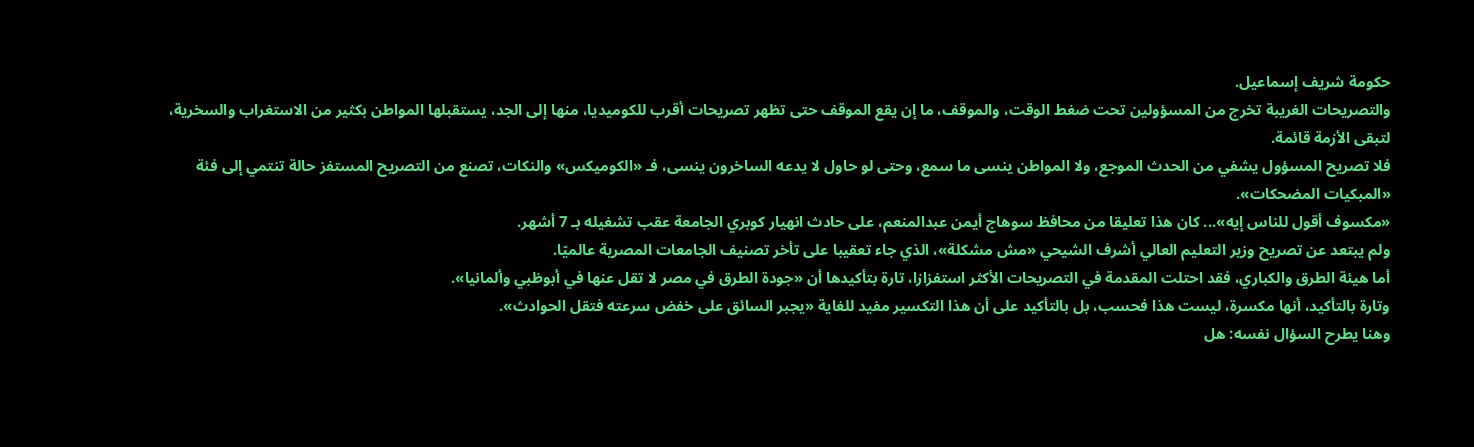حكومة شريف إسماعيل.
والتصريحات الغريبة تخرج من المسؤولين تحت ضغط الوقت، والموقف، ما إن يقع الموقف حتى تظهر تصريحات أقرب للكوميديا، منها إلى الجد، يستقبلها المواطن بكثير من الاستغراب والسخرية، لتبقى الأزمة قائمة.
فلا تصريح المسؤول يشفي من الحدث الموجع، ولا المواطن ينسى ما سمع، وحتى لو حاول لا يدعه الساخرون ينسى، فـ «الكوميكس» والنكات، تصنع من التصريح المستفز حالة تنتمي إلى فئة «المبكيات المضحكات».
«مكسوف أقول للناس إيه»... كان هذا تعليقا من محافظ سوهاج أيمن عبدالمنعم، على حادث انهيار كوبري الجامعة عقب تشغيله بـ 7 أشهر.
ولم يبتعد عن تصريح وزير التعليم العالي أشرف الشيحي «مش مشكلة»، الذي جاء تعقيبا على تأخر تصنيف الجامعات المصرية عالميّا.
أما هيئة الطرق والكباري، فقد احتلت المقدمة في التصريحات الأكثر استفزازا، تارة بتأكيدها أن «جودة الطرق في مصر لا تقل عنها في أبوظبي وألمانيا».
وتارة بالتأكيد، أنها مكسرة، ليست هذا فحسب، بل بالتأكيد على أن هذا التكسير مفيد للغاية «يجبر السائق على خفض سرعته فتقل الحوادث».
وهنا يطرح السؤال نفسه: هل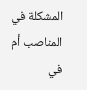المشكلة في المناصب أم في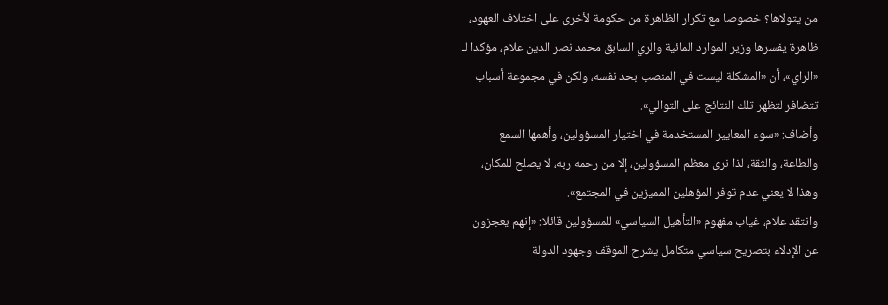من يتولاها؟ خصوصا مع تكرار الظاهرة من حكومة لأخرى على اختلاف العهود، ظاهرة يفسرها وزير الموارد المائية والري السابق محمد نصر الدين علام، مؤكدا لـ «الراي»، أن «المشكلة ليست في المنصب بحد نفسه، ولكن في مجموعة أسباب تتضافر لتظهر تلك النتائج على التوالي».
وأضاف: «سوء المعايير المستخدمة في اختيار المسؤولين، وأهمها السمع والطاعة، والثقة، لذا نرى معظم المسؤولين، إلا من رحمه ربه، لا يصلح للمكان، وهذا لا يعني عدم توفر المؤهلين المميزين في المجتمع».
وانتقد علام، غياب مفهوم «التأهيل السياسي» للمسؤولين قائلا: «إنهم يعجزون عن الإدلاء بتصريح سياسي متكامل يشرح الموقف وجهود الدولة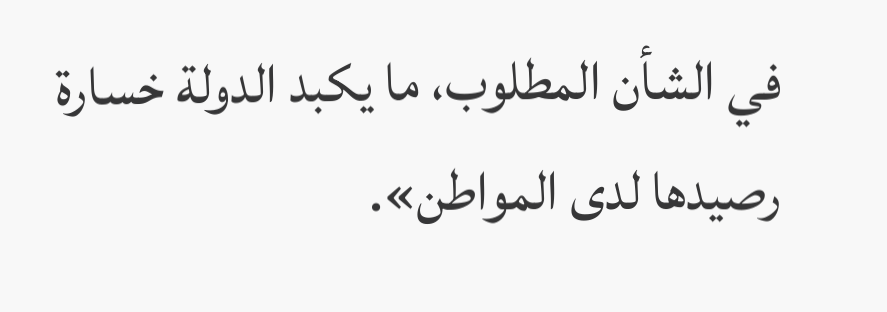في الشأن المطلوب، ما يكبد الدولة خسارة رصيدها لدى المواطن».